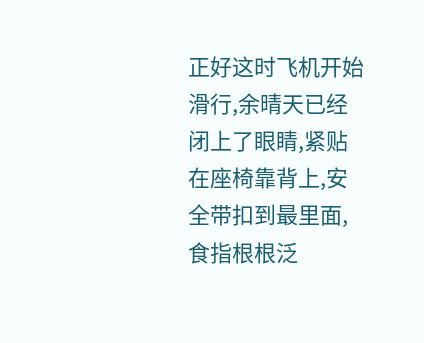正好这时飞机开始滑行,余晴天已经闭上了眼睛,紧贴在座椅靠背上,安全带扣到最里面,食指根根泛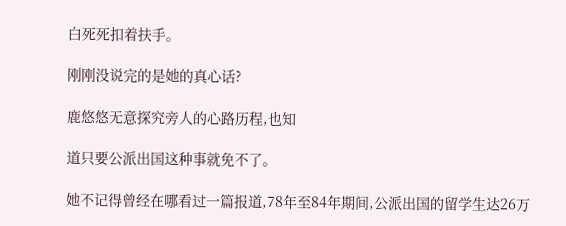白死死扣着扶手。

刚刚没说完的是她的真心话?

鹿悠悠无意探究旁人的心路历程,也知

道只要公派出国这种事就免不了。

她不记得曾经在哪看过一篇报道,78年至84年期间,公派出国的留学生达26万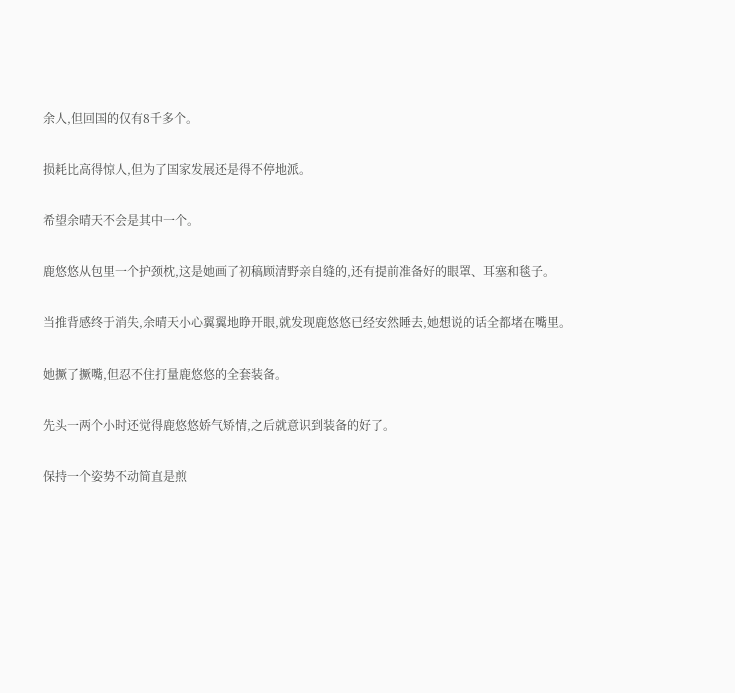余人,但回国的仅有8千多个。

损耗比高得惊人,但为了国家发展还是得不停地派。

希望余晴天不会是其中一个。

鹿悠悠从包里一个护颈枕,这是她画了初稿顾清野亲自缝的,还有提前准备好的眼罩、耳塞和毯子。

当推背感终于消失,余晴天小心翼翼地睁开眼,就发现鹿悠悠已经安然睡去,她想说的话全都堵在嘴里。

她撅了撅嘴,但忍不住打量鹿悠悠的全套装备。

先头一两个小时还觉得鹿悠悠娇气矫情,之后就意识到装备的好了。

保持一个姿势不动简直是煎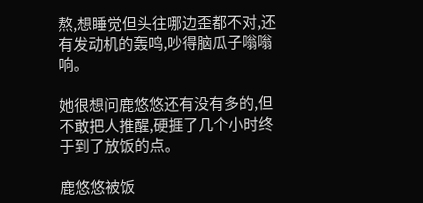熬,想睡觉但头往哪边歪都不对,还有发动机的轰鸣,吵得脑瓜子嗡嗡响。

她很想问鹿悠悠还有没有多的,但不敢把人推醒,硬捱了几个小时终于到了放饭的点。

鹿悠悠被饭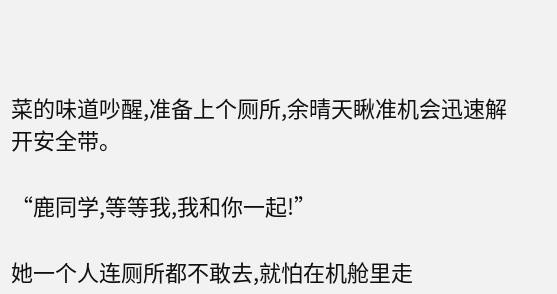菜的味道吵醒,准备上个厕所,余晴天瞅准机会迅速解开安全带。

“鹿同学,等等我,我和你一起!”

她一个人连厕所都不敢去,就怕在机舱里走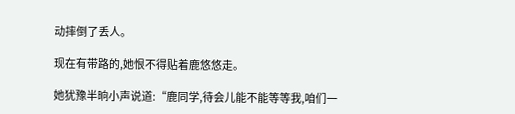动摔倒了丢人。

现在有带路的,她恨不得贴着鹿悠悠走。

她犹豫半晌小声说道:“鹿同学,待会儿能不能等等我,咱们一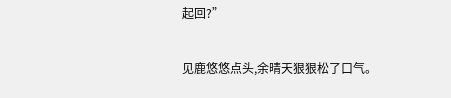起回?”

见鹿悠悠点头,余晴天狠狠松了口气。